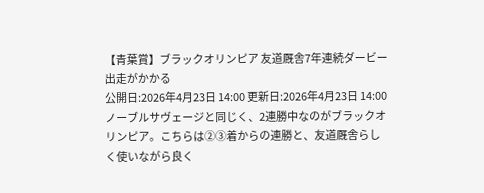【青葉賞】ブラックオリンピア 友道厩舎7年連続ダービー出走がかかる
公開日:2026年4月23日 14:00 更新日:2026年4月23日 14:00
ノーブルサヴェージと同じく、2連勝中なのがブラックオリンピア。こちらは②③着からの連勝と、友道厩舎らしく使いながら良く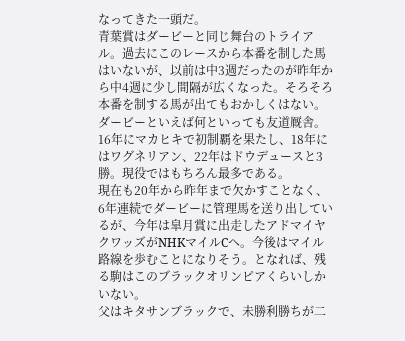なってきた一頭だ。
青葉賞はダービーと同じ舞台のトライアル。過去にこのレースから本番を制した馬はいないが、以前は中3週だったのが昨年から中4週に少し間隔が広くなった。そろそろ本番を制する馬が出てもおかしくはない。
ダービーといえば何といっても友道厩舎。16年にマカヒキで初制覇を果たし、18年にはワグネリアン、22年はドウデュースと3勝。現役ではもちろん最多である。
現在も20年から昨年まで欠かすことなく、6年連続でダービーに管理馬を送り出しているが、今年は皐月賞に出走したアドマイヤクワッズがNHKマイルCへ。今後はマイル路線を歩むことになりそう。となれば、残る駒はこのブラックオリンピアくらいしかいない。
父はキタサンブラックで、未勝利勝ちが二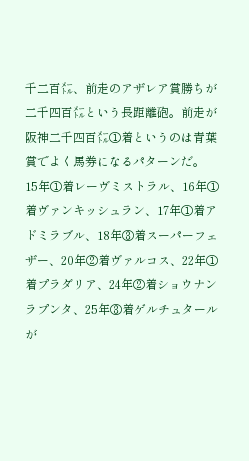千二百㍍、前走のアザレア賞勝ちが二千四百㍍という長距離砲。前走が阪神二千四百㍍①着というのは青葉賞でよく馬券になるパターンだ。
15年①着レーヴミストラル、16年①着ヴァンキッシュラン、17年①着アドミラブル、18年③着スーパーフェザー、20年②着ヴァルコス、22年①着プラダリア、24年②着ショウナンラプンタ、25年③着ゲルチュタールが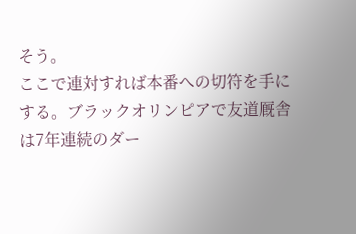そう。
ここで連対すれば本番への切符を手にする。ブラックオリンピアで友道厩舎は7年連続のダー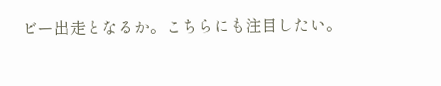ビー出走となるか。こちらにも注目したい。